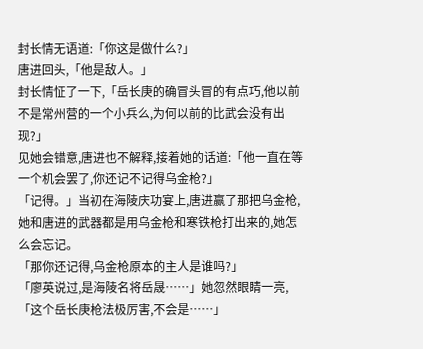封长情无语道:「你这是做什么?」
唐进回头,「他是敌人。」
封长情怔了一下,「岳长庚的确冒头冒的有点巧,他以前不是常州营的一个小兵么,为何以前的比武会没有出现?」
见她会错意,唐进也不解释,接着她的话道:「他一直在等一个机会罢了,你还记不记得乌金枪?」
「记得。」当初在海陵庆功宴上,唐进赢了那把乌金枪,她和唐进的武器都是用乌金枪和寒铁枪打出来的,她怎么会忘记。
「那你还记得,乌金枪原本的主人是谁吗?」
「廖英说过,是海陵名将岳晟……」她忽然眼睛一亮,「这个岳长庚枪法极厉害,不会是……」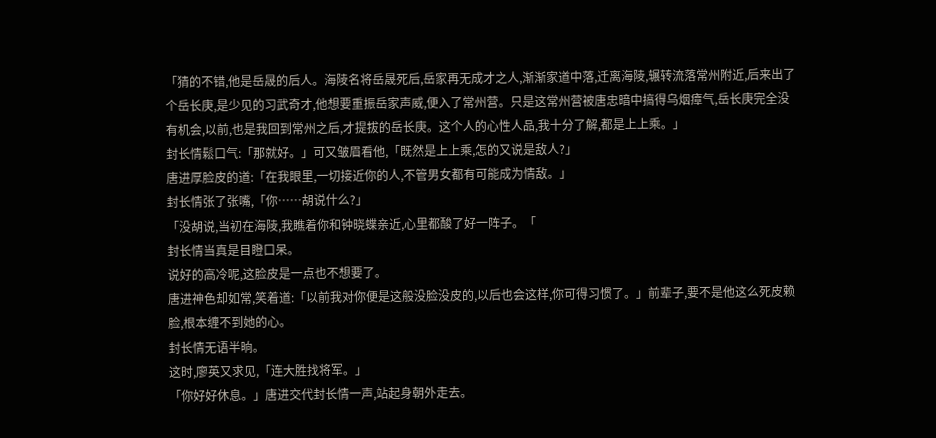「猜的不错,他是岳晟的后人。海陵名将岳晟死后,岳家再无成才之人,渐渐家道中落,迁离海陵,辗转流落常州附近,后来出了个岳长庚,是少见的习武奇才,他想要重振岳家声威,便入了常州营。只是这常州营被唐忠暗中搞得乌烟瘴气,岳长庚完全没有机会,以前,也是我回到常州之后,才提拔的岳长庚。这个人的心性人品,我十分了解,都是上上乘。」
封长情鬆口气:「那就好。」可又皱眉看他,「既然是上上乘,怎的又说是敌人?」
唐进厚脸皮的道:「在我眼里,一切接近你的人,不管男女都有可能成为情敌。」
封长情张了张嘴,「你……胡说什么?」
「没胡说,当初在海陵,我瞧着你和钟晓蝶亲近,心里都酸了好一阵子。「
封长情当真是目瞪口呆。
说好的高冷呢,这脸皮是一点也不想要了。
唐进神色却如常,笑着道:「以前我对你便是这般没脸没皮的,以后也会这样,你可得习惯了。」前辈子,要不是他这么死皮赖脸,根本缠不到她的心。
封长情无语半晌。
这时,廖英又求见,「连大胜找将军。」
「你好好休息。」唐进交代封长情一声,站起身朝外走去。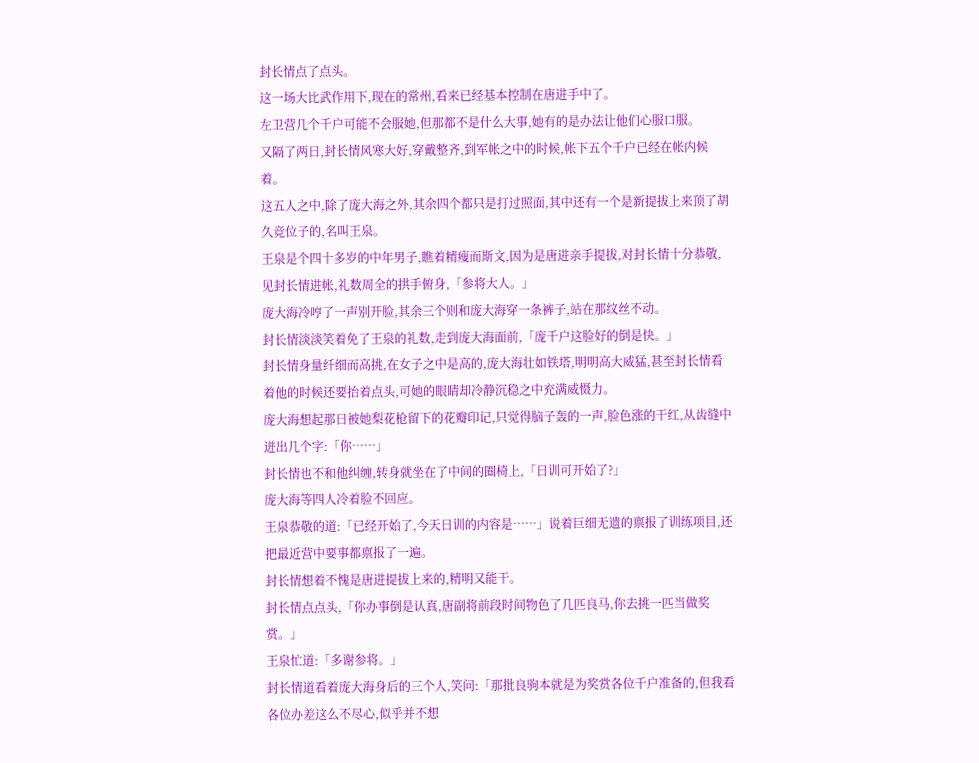封长情点了点头。
这一场大比武作用下,现在的常州,看来已经基本控制在唐进手中了。
左卫营几个千户可能不会服她,但那都不是什么大事,她有的是办法让他们心服口服。
又隔了两日,封长情风寒大好,穿戴整齐,到军帐之中的时候,帐下五个千户已经在帐内候着。
这五人之中,除了庞大海之外,其余四个都只是打过照面,其中还有一个是新提拔上来顶了胡久竞位子的,名叫王泉。
王泉是个四十多岁的中年男子,瞧着精瘦而斯文,因为是唐进亲手提拔,对封长情十分恭敬,见封长情进帐,礼数周全的拱手俯身,「参将大人。」
庞大海冷哼了一声别开脸,其余三个则和庞大海穿一条裤子,站在那纹丝不动。
封长情淡淡笑着免了王泉的礼数,走到庞大海面前,「庞千户这脸好的倒是快。」
封长情身量纤细而高挑,在女子之中是高的,庞大海壮如铁塔,明明高大威猛,甚至封长情看着他的时候还要抬着点头,可她的眼睛却冷静沉稳之中充满威慑力。
庞大海想起那日被她梨花枪留下的花瓣印记,只觉得脑子轰的一声,脸色涨的干红,从齿缝中迸出几个字:「你……」
封长情也不和他纠缠,转身就坐在了中间的圈椅上,「日训可开始了?」
庞大海等四人冷着脸不回应。
王泉恭敬的道:「已经开始了,今天日训的内容是……」说着巨细无遗的禀报了训练项目,还把最近营中要事都禀报了一遍。
封长情想着不愧是唐进提拔上来的,精明又能干。
封长情点点头,「你办事倒是认真,唐副将前段时间物色了几匹良马,你去挑一匹当做奖赏。」
王泉忙道:「多谢参将。」
封长情道看着庞大海身后的三个人,笑问:「那批良驹本就是为奖赏各位千户准备的,但我看各位办差这么不尽心,似乎并不想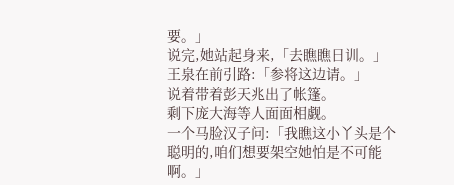要。」
说完,她站起身来,「去瞧瞧日训。」
王泉在前引路:「参将这边请。」
说着带着彭天兆出了帐篷。
剩下庞大海等人面面相觑。
一个马脸汉子问:「我瞧这小丫头是个聪明的,咱们想要架空她怕是不可能啊。」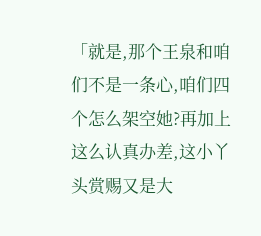「就是,那个王泉和咱们不是一条心,咱们四个怎么架空她?再加上这么认真办差,这小丫头赏赐又是大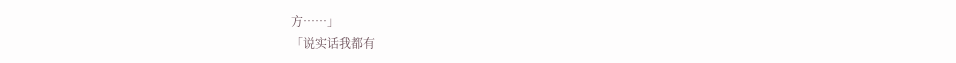方……」
「说实话我都有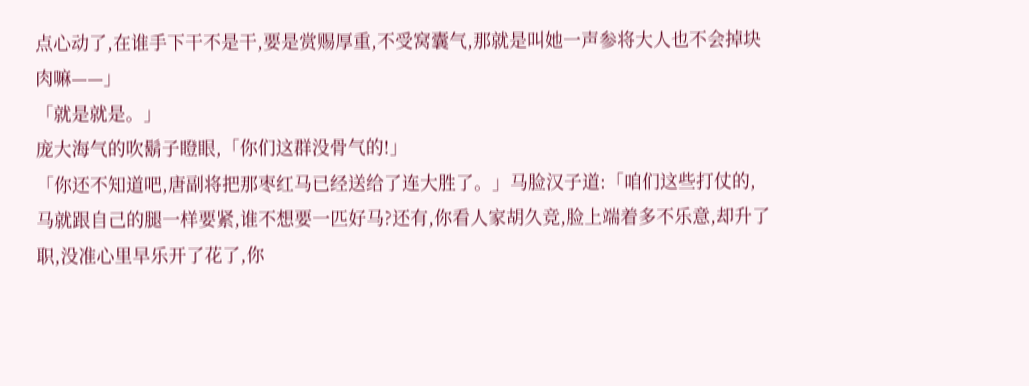点心动了,在谁手下干不是干,要是赏赐厚重,不受窝囊气,那就是叫她一声参将大人也不会掉块肉嘛——」
「就是就是。」
庞大海气的吹鬍子瞪眼,「你们这群没骨气的!」
「你还不知道吧,唐副将把那枣红马已经送给了连大胜了。」马脸汉子道:「咱们这些打仗的,马就跟自己的腿一样要紧,谁不想要一匹好马?还有,你看人家胡久竞,脸上端着多不乐意,却升了职,没准心里早乐开了花了,你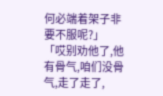何必端着架子非要不服呢?」
「哎别劝他了,他有骨气,咱们没骨气,走了走了,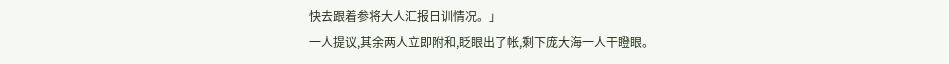快去跟着参将大人汇报日训情况。」
一人提议,其余两人立即附和,眨眼出了帐,剩下庞大海一人干瞪眼。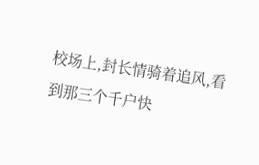校场上,封长情骑着追风,看到那三个千户快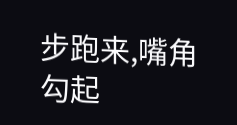步跑来,嘴角勾起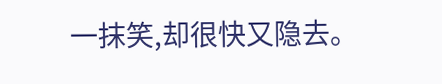一抹笑,却很快又隐去。